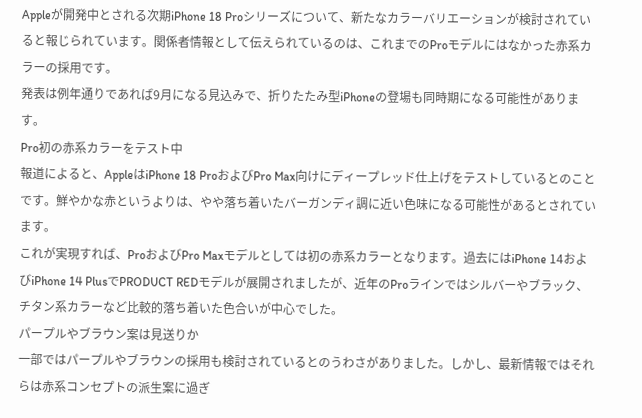Appleが開発中とされる次期iPhone 18 Proシリーズについて、新たなカラーバリエーションが検討されていると報じられています。関係者情報として伝えられているのは、これまでのProモデルにはなかった赤系カラーの採用です。
発表は例年通りであれば9月になる見込みで、折りたたみ型iPhoneの登場も同時期になる可能性があります。
Pro初の赤系カラーをテスト中
報道によると、AppleはiPhone 18 ProおよびPro Max向けにディープレッド仕上げをテストしているとのことです。鮮やかな赤というよりは、やや落ち着いたバーガンディ調に近い色味になる可能性があるとされています。
これが実現すれば、ProおよびPro Maxモデルとしては初の赤系カラーとなります。過去にはiPhone 14およびiPhone 14 PlusでPRODUCT REDモデルが展開されましたが、近年のProラインではシルバーやブラック、チタン系カラーなど比較的落ち着いた色合いが中心でした。
パープルやブラウン案は見送りか
一部ではパープルやブラウンの採用も検討されているとのうわさがありました。しかし、最新情報ではそれらは赤系コンセプトの派生案に過ぎ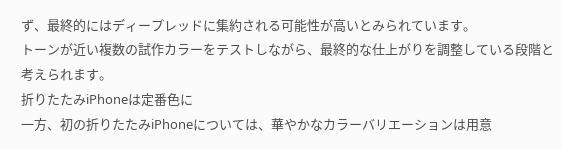ず、最終的にはディープレッドに集約される可能性が高いとみられています。
トーンが近い複数の試作カラーをテストしながら、最終的な仕上がりを調整している段階と考えられます。
折りたたみiPhoneは定番色に
一方、初の折りたたみiPhoneについては、華やかなカラーバリエーションは用意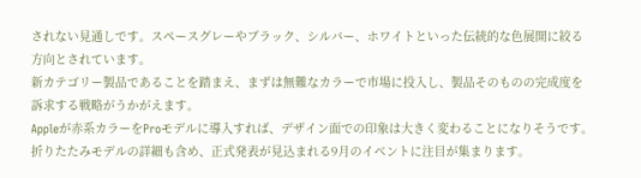されない見通しです。スペースグレーやブラック、シルバー、ホワイトといった伝統的な色展開に絞る方向とされています。
新カテゴリー製品であることを踏まえ、まずは無難なカラーで市場に投入し、製品そのものの完成度を訴求する戦略がうかがえます。
Appleが赤系カラーをProモデルに導入すれば、デザイン面での印象は大きく変わることになりそうです。折りたたみモデルの詳細も含め、正式発表が見込まれる9月のイベントに注目が集まります。